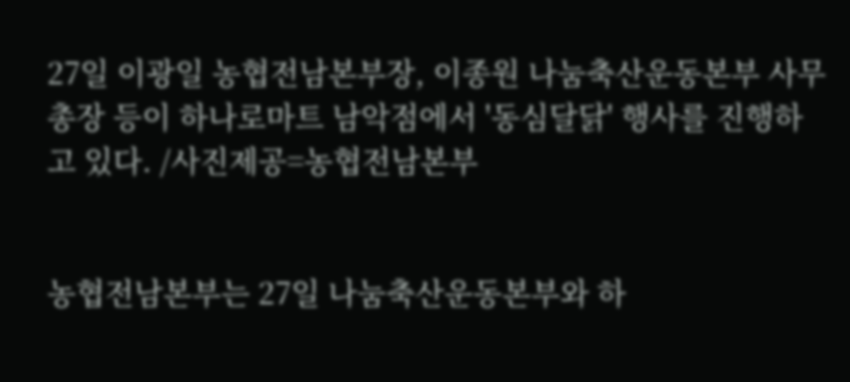27일 이광일 농협전남본부장, 이종원 나눔축산운동본부 사무총장 등이 하나로마트 남악점에서 '동심달닭' 행사를 진행하고 있다. /사진제공=농협전남본부


농협전남본부는 27일 나눔축산운동본부와 하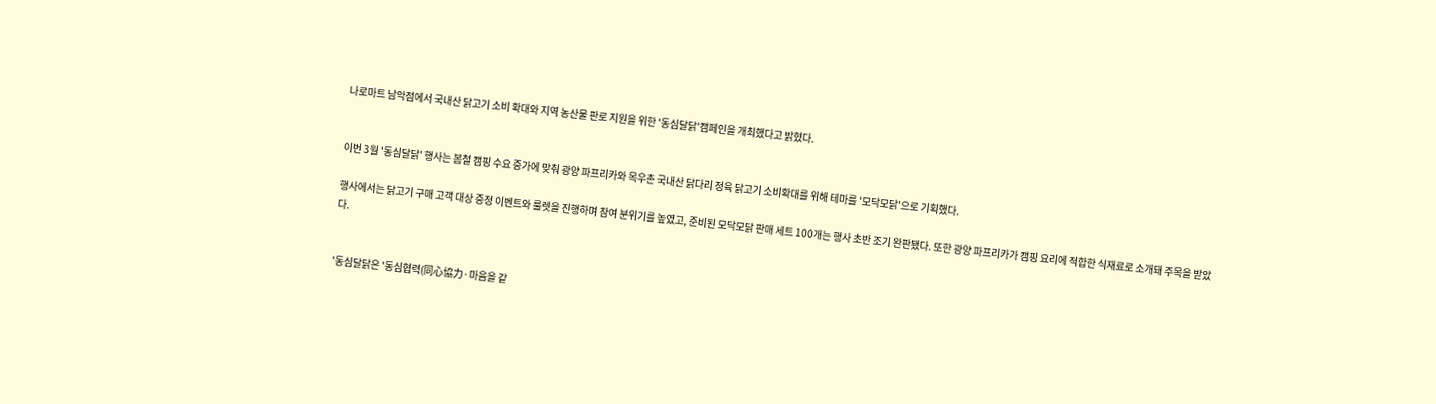나로마트 남악점에서 국내산 닭고기 소비 확대와 지역 농산물 판로 지원을 위한 '동심달닭'캠페인을 개최했다고 밝혔다.


이번 3월 '동심달닭' 행사는 봄철 캠핑 수요 증가에 맞춰 광양 파프리카와 목우촌 국내산 닭다리 정육 닭고기 소비확대를 위해 테마를 '모닥모닭'으로 기획했다.

행사에서는 닭고기 구매 고객 대상 증정 이벤트와 룰렛을 진행하며 참여 분위기를 높였고, 준비된 모닥모닭 판매 세트 100개는 행사 초반 조기 완판됐다. 또한 광양 파프리카가 캠핑 요리에 적합한 식재료로 소개돼 주목을 받았다.


'동심달닭은 '동심협력(同心協力·마음을 같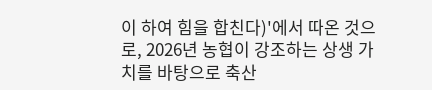이 하여 힘을 합친다)'에서 따온 것으로, 2026년 농협이 강조하는 상생 가치를 바탕으로 축산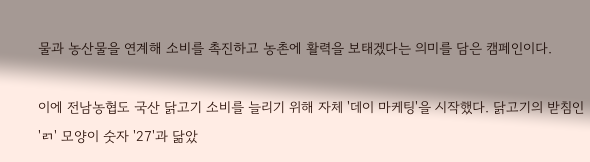물과 농산물을 연계해 소비를 촉진하고 농촌에 활력을 보태겠다는 의미를 담은 캠페인이다.

이에 전남농협도 국산 닭고기 소비를 늘리기 위해 자체 '데이 마케팅'을 시작했다. 닭고기의 받침인 'ㄺ' 모양이 숫자 '27'과 닮았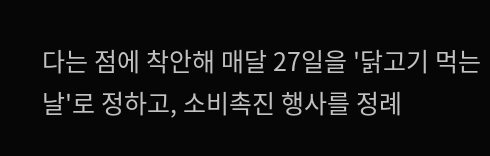다는 점에 착안해 매달 27일을 '닭고기 먹는 날'로 정하고, 소비촉진 행사를 정례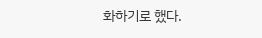화하기로 했다.